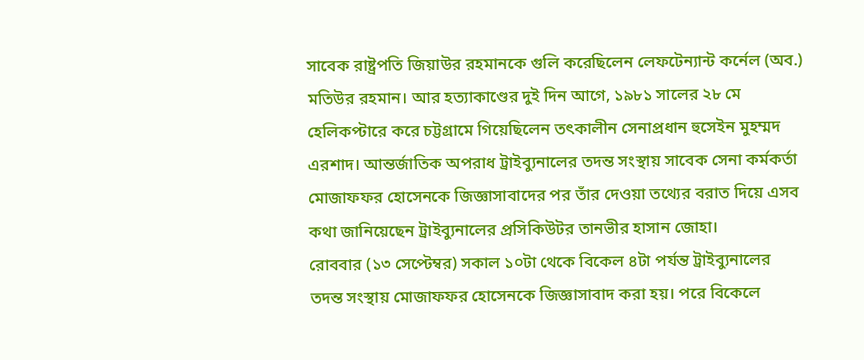সাবেক রাষ্ট্রপতি জিয়াউর রহমানকে গুলি করেছিলেন লেফটেন্যান্ট কর্নেল (অব.) মতিউর রহমান। আর হত্যাকাণ্ডের দুই দিন আগে, ১৯৮১ সালের ২৮ মে হেলিকপ্টারে করে চট্টগ্রামে গিয়েছিলেন তৎকালীন সেনাপ্রধান হুসেইন মুহম্মদ এরশাদ। আন্তর্জাতিক অপরাধ ট্রাইব্যুনালের তদন্ত সংস্থায় সাবেক সেনা কর্মকর্তা মোজাফফর হোসেনকে জিজ্ঞাসাবাদের পর তাঁর দেওয়া তথ্যের বরাত দিয়ে এসব কথা জানিয়েছেন ট্রাইব্যুনালের প্রসিকিউটর তানভীর হাসান জোহা।
রোববার (১৩ সেপ্টেম্বর) সকাল ১০টা থেকে বিকেল ৪টা পর্যন্ত ট্রাইব্যুনালের তদন্ত সংস্থায় মোজাফফর হোসেনকে জিজ্ঞাসাবাদ করা হয়। পরে বিকেলে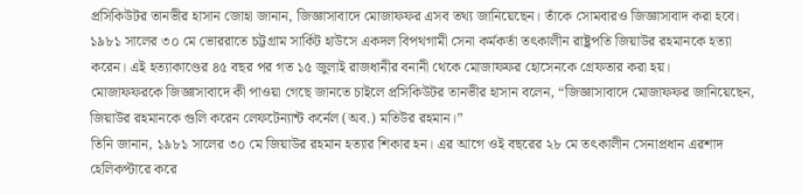প্রসিকিউটর তানভীর হাসান জোহা জানান, জিজ্ঞাসাবাদে মোজাফফর এসব তথ্য জানিয়েছেন। তাঁকে সোমবারও জিজ্ঞাসাবাদ করা হবে।
১৯৮১ সালের ৩০ মে ভোররাতে চট্টগ্রাম সার্কিট হাউসে একদল বিপথগামী সেনা কর্মকর্তা তৎকালীন রাষ্ট্রপতি জিয়াউর রহমানকে হত্যা করেন। এই হত্যাকাণ্ডের ৪৫ বছর পর গত ১৫ জুলাই রাজধানীর বনানী থেকে মোজাফফর হোসেনকে গ্রেফতার করা হয়।
মোজাফফরকে জিজ্ঞাসাবাদে কী পাওয়া গেছে জানতে চাইলে প্রসিকিউটর তানভীর হাসান বলেন, “জিজ্ঞাসাবাদে মোজাফফর জানিয়েছেন, জিয়াউর রহমানকে গুলি করেন লেফটেন্যান্ট কর্নেল (অব.) মতিউর রহমান।”
তিনি জানান, ১৯৮১ সালের ৩০ মে জিয়াউর রহমান হত্যার শিকার হন। এর আগে ওই বছরের ২৮ মে তৎকালীন সেনাপ্রধান এরশাদ হেলিকপ্টারে করে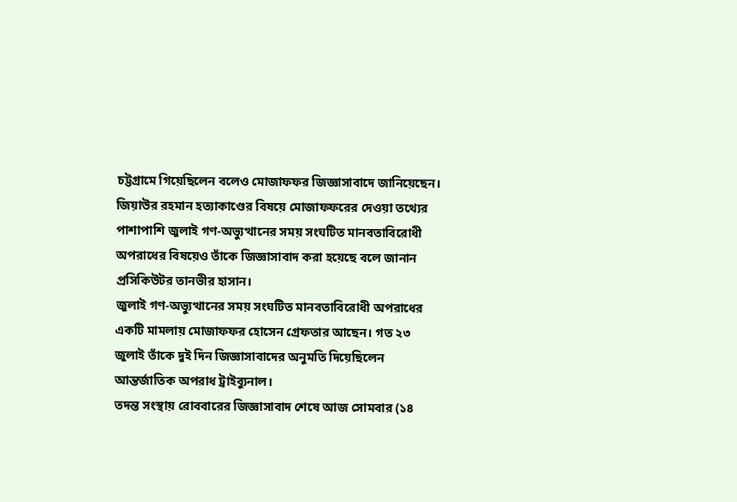চট্টগ্রামে গিয়েছিলেন বলেও মোজাফফর জিজ্ঞাসাবাদে জানিয়েছেন।
জিয়াউর রহমান হত্যাকাণ্ডের বিষয়ে মোজাফফরের দেওয়া তথ্যের পাশাপাশি জুলাই গণ-অভ্যুত্থানের সময় সংঘটিত মানবতাবিরোধী অপরাধের বিষয়েও তাঁকে জিজ্ঞাসাবাদ করা হয়েছে বলে জানান প্রসিকিউটর তানভীর হাসান।
জুলাই গণ-অভ্যুত্থানের সময় সংঘটিত মানবতাবিরোধী অপরাধের একটি মামলায় মোজাফফর হোসেন গ্রেফতার আছেন। গত ২৩ জুলাই তাঁকে দুই দিন জিজ্ঞাসাবাদের অনুমতি দিয়েছিলেন আন্তর্জাতিক অপরাধ ট্রাইব্যুনাল।
তদন্ত সংস্থায় রোববারের জিজ্ঞাসাবাদ শেষে আজ সোমবার (১৪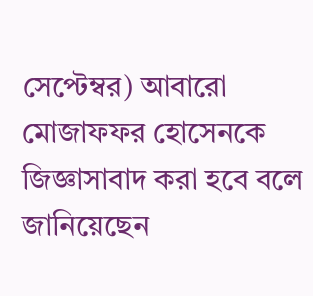সেপ্টেম্বর) আবারো মোজাফফর হোসেনকে জিজ্ঞাসাবাদ করা হবে বলে জানিয়েছেন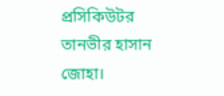প্রসিকিউটর তানভীর হাসান জোহা।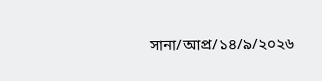সানা/আপ্র/১৪/৯/২০২৬